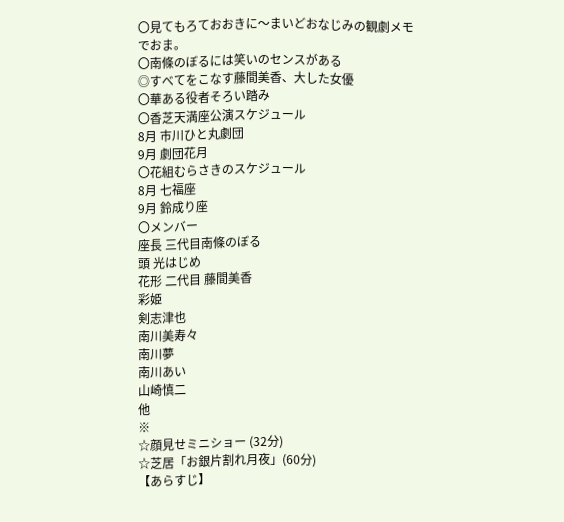〇見てもろておおきに〜まいどおなじみの観劇メモでおま。
〇南條のぼるには笑いのセンスがある
◎すべてをこなす藤間美香、大した女優
〇華ある役者そろい踏み
〇香芝天満座公演スケジュール
8月 市川ひと丸劇団
9月 劇団花月
〇花組むらさきのスケジュール
8月 七福座
9月 鈴成り座
〇メンバー
座長 三代目南條のぼる
頭 光はじめ
花形 二代目 藤間美香
彩姫
剣志津也
南川美寿々
南川夢
南川あい
山崎慎二
他
※
☆顔見せミニショー (32分)
☆芝居「お銀片割れ月夜」(60分)
【あらすじ】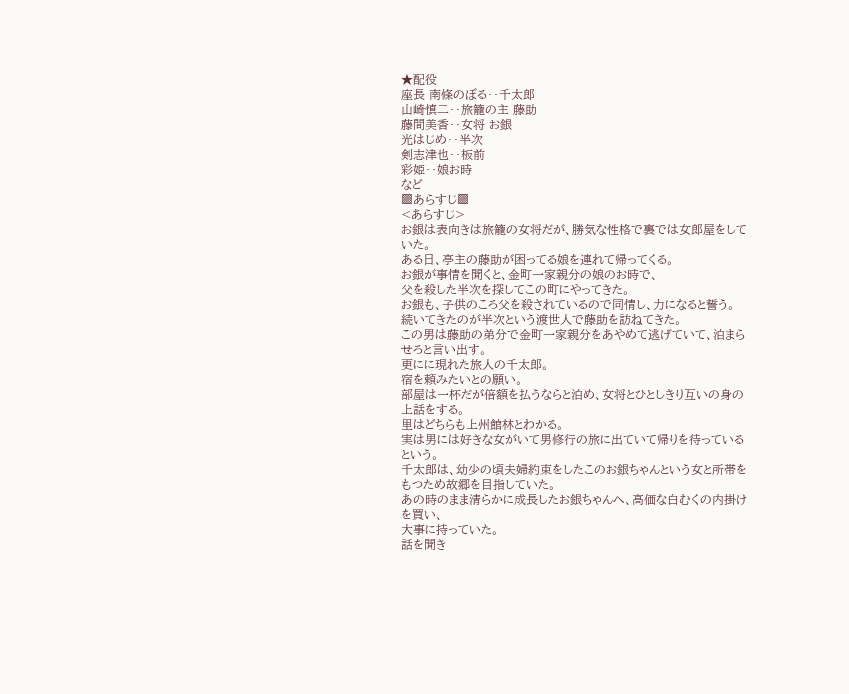★配役
座長 南條のぼる‥千太郎
山崎慎二‥旅籠の主 藤助
藤間美香‥女将 お銀
光はじめ‥半次
剣志津也‥板前
彩姫‥娘お時
など
▩あらすじ▩
<あらすじ>
お銀は表向きは旅籠の女将だが、勝気な性格で裏では女郎屋をしていた。
ある日、亭主の藤助が困ってる娘を連れて帰ってくる。
お銀が事情を聞くと、金町一家親分の娘のお時で、
父を殺した半次を探してこの町にやってきた。
お銀も、子供のころ父を殺されているので同情し、力になると誓う。
続いてきたのが半次という渡世人で藤助を訪ねてきた。
この男は藤助の弟分で金町一家親分をあやめて逃げていて、泊まらせろと言い出す。
更にに現れた旅人の千太郎。
宿を頼みたいとの願い。
部屋は一杯だが倍額を払うならと泊め、女将とひとしきり互いの身の上話をする。
里はどちらも上州館林とわかる。
実は男には好きな女がいて男修行の旅に出ていて帰りを待っているという。
千太郎は、幼少の頃夫婦約束をしたこのお銀ちゃんという女と所帯をもつため故郷を目指していた。
あの時のまま清らかに成長したお銀ちゃんへ、高価な白むくの内掛けを買い、
大事に持っていた。
話を聞き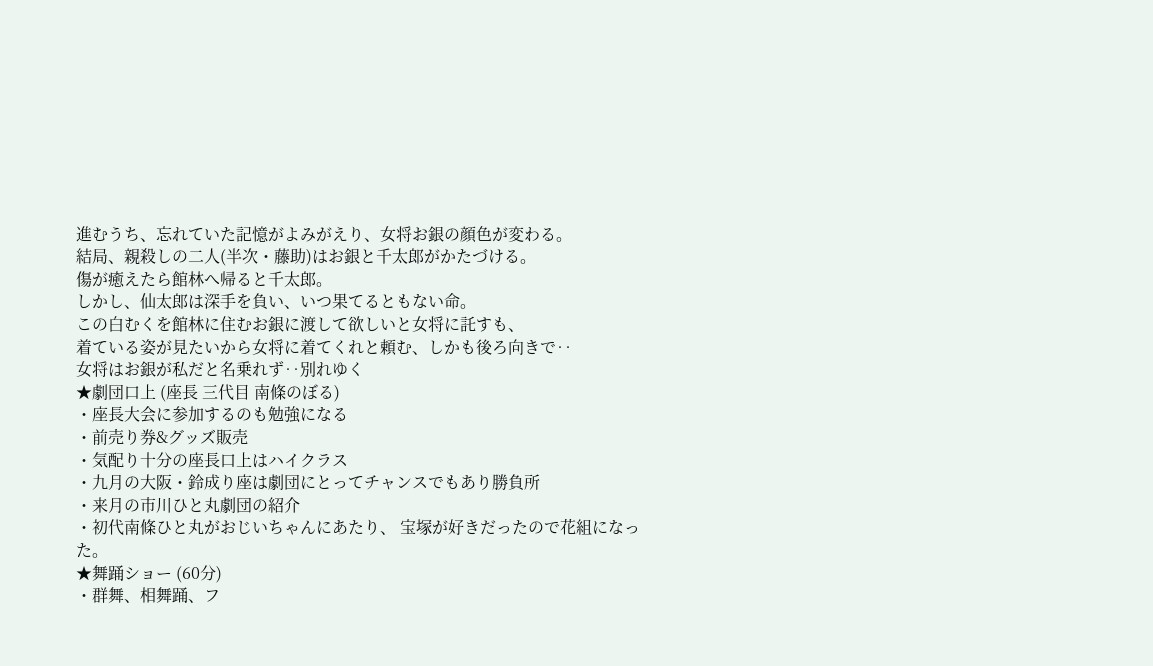進むうち、忘れていた記憶がよみがえり、女将お銀の顔色が変わる。
結局、親殺しの二人(半次・藤助)はお銀と千太郎がかたづける。
傷が癒えたら館林へ帰ると千太郎。
しかし、仙太郎は深手を負い、いつ果てるともない命。
この白むくを館林に住むお銀に渡して欲しいと女将に託すも、
着ている姿が見たいから女将に着てくれと頼む、しかも後ろ向きで‥
女将はお銀が私だと名乗れず‥別れゆく
★劇団口上 (座長 三代目 南條のぼる)
・座長大会に参加するのも勉強になる
・前売り券&グッズ販売
・気配り十分の座長口上はハイクラス
・九月の大阪・鈴成り座は劇団にとってチャンスでもあり勝負所
・来月の市川ひと丸劇団の紹介
・初代南條ひと丸がおじいちゃんにあたり、 宝塚が好きだったので花組になった。
★舞踊ショー (60分)
・群舞、相舞踊、フ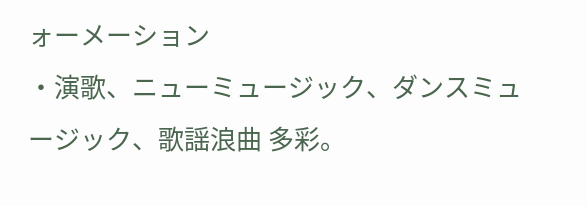ォーメーション
・演歌、ニューミュージック、ダンスミュージック、歌謡浪曲 多彩。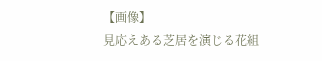【画像】
見応えある芝居を演じる花組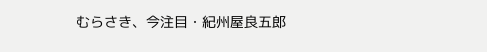むらさき、今注目・紀州屋良五郎